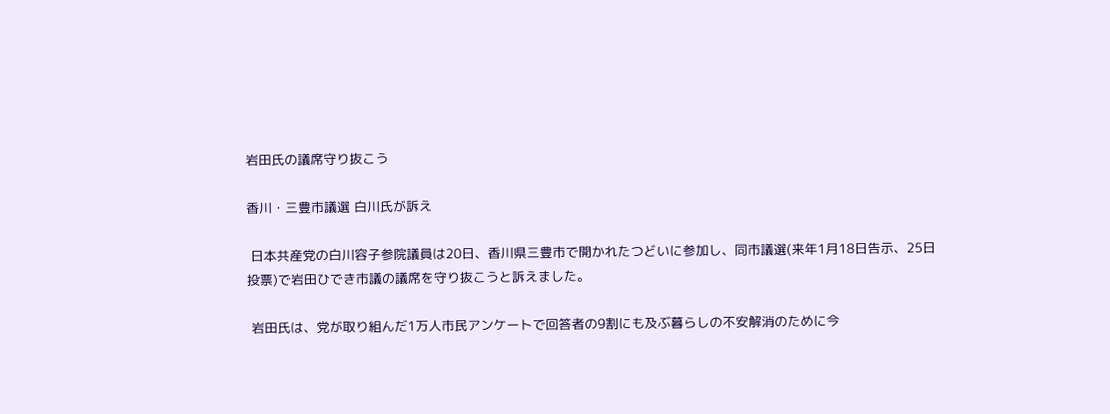岩田氏の議席守り抜こう

香川・三豊市議選 白川氏が訴え

 日本共産党の白川容子参院議員は20日、香川県三豊市で開かれたつどいに参加し、同市議選(来年1月18日告示、25日投票)で岩田ひでき市議の議席を守り抜こうと訴えました。

 岩田氏は、党が取り組んだ1万人市民アンケートで回答者の9割にも及ぶ暮らしの不安解消のために今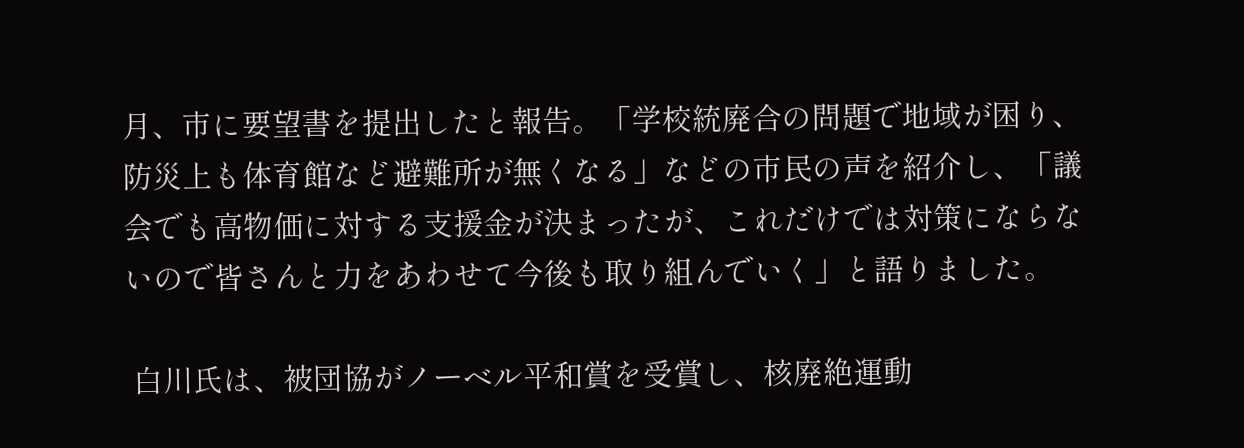月、市に要望書を提出したと報告。「学校統廃合の問題で地域が困り、防災上も体育館など避難所が無くなる」などの市民の声を紹介し、「議会でも高物価に対する支援金が決まったが、これだけでは対策にならないので皆さんと力をあわせて今後も取り組んでいく」と語りました。

 白川氏は、被団協がノーベル平和賞を受賞し、核廃絶運動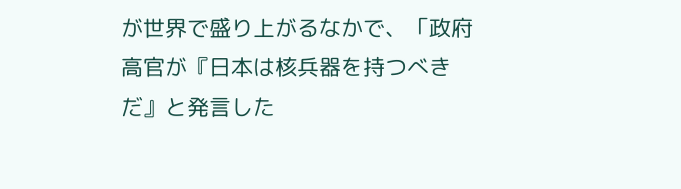が世界で盛り上がるなかで、「政府高官が『日本は核兵器を持つべきだ』と発言した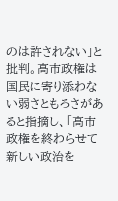のは許されない」と批判。高市政権は国民に寄り添わない弱さともろさがあると指摘し、「高市政権を終わらせて新しい政治を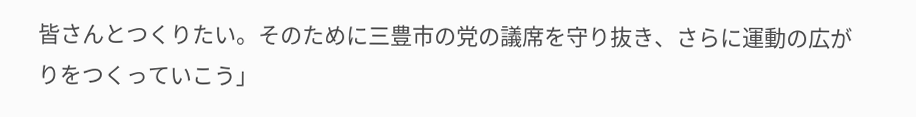皆さんとつくりたい。そのために三豊市の党の議席を守り抜き、さらに運動の広がりをつくっていこう」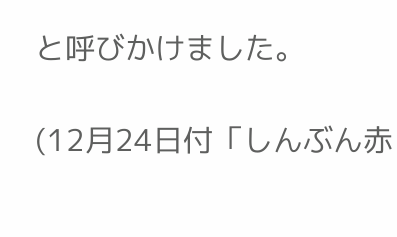と呼びかけました。

(12月24日付「しんぶん赤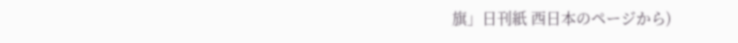旗」日刊紙 西日本のページから)